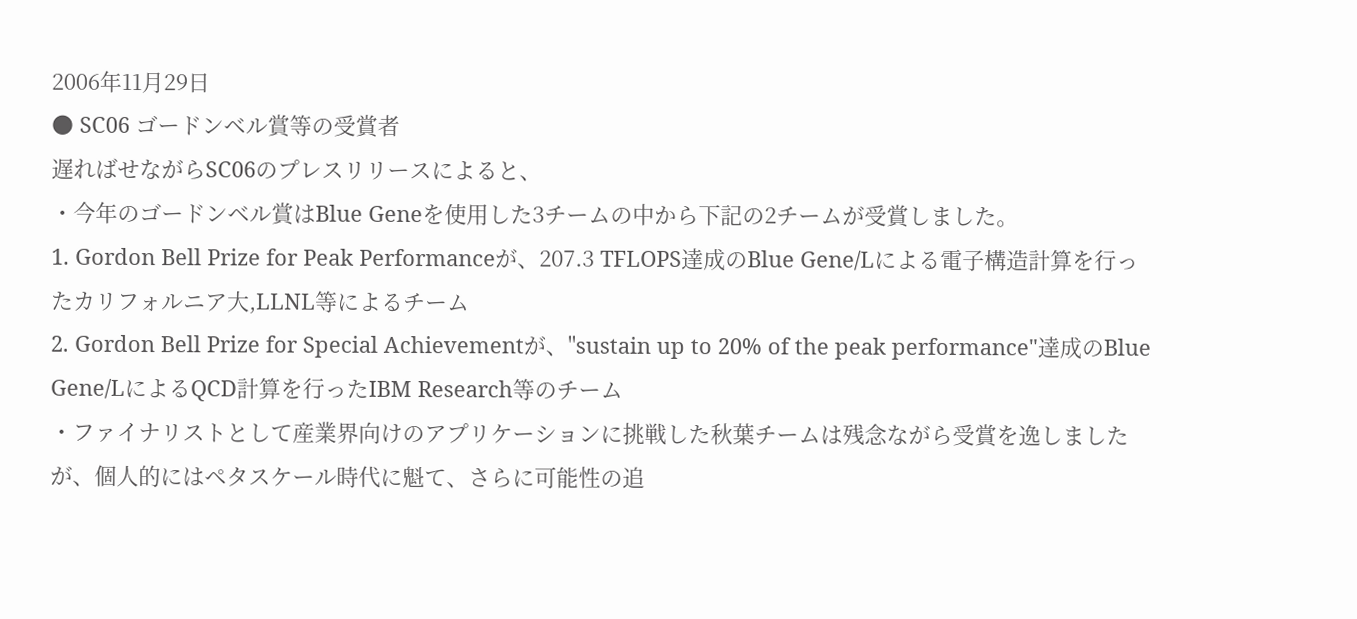2006年11月29日
● SC06 ゴードンベル賞等の受賞者
遅ればせながらSC06のプレスリリースによると、
・今年のゴードンベル賞はBlue Geneを使用した3チームの中から下記の2チームが受賞しました。
1. Gordon Bell Prize for Peak Performanceが、207.3 TFLOPS達成のBlue Gene/Lによる電子構造計算を行ったカリフォルニア大,LLNL等によるチーム
2. Gordon Bell Prize for Special Achievementが、"sustain up to 20% of the peak performance"達成のBlue Gene/LによるQCD計算を行ったIBM Research等のチーム
・ファイナリストとして産業界向けのアプリケーションに挑戦した秋葉チームは残念ながら受賞を逸しましたが、個人的にはペタスケール時代に魁て、さらに可能性の追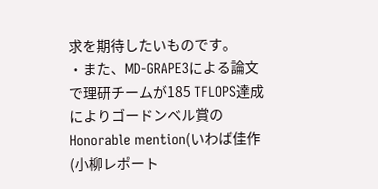求を期待したいものです。
・また、MD-GRAPE3による論文で理研チームが185 TFLOPS達成によりゴードンベル賞のHonorable mention(いわば佳作(小柳レポート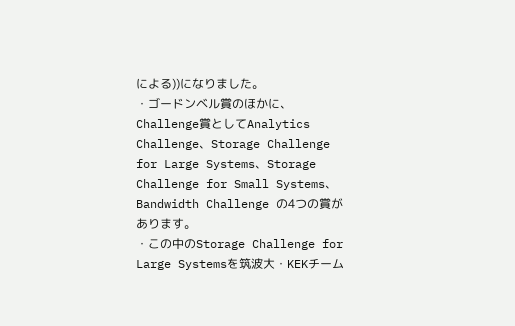による))になりました。
・ゴードンベル賞のほかに、Challenge賞としてAnalytics Challenge、Storage Challenge for Large Systems、Storage Challenge for Small Systems、Bandwidth Challenge の4つの賞があります。
・この中のStorage Challenge for Large Systemsを筑波大・KEKチーム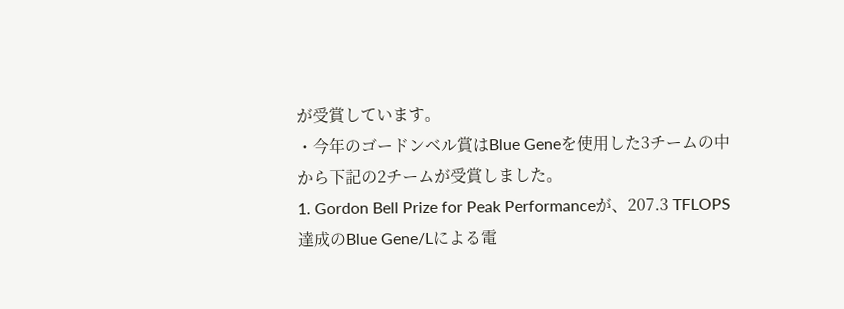が受賞しています。
・今年のゴードンベル賞はBlue Geneを使用した3チームの中から下記の2チームが受賞しました。
1. Gordon Bell Prize for Peak Performanceが、207.3 TFLOPS達成のBlue Gene/Lによる電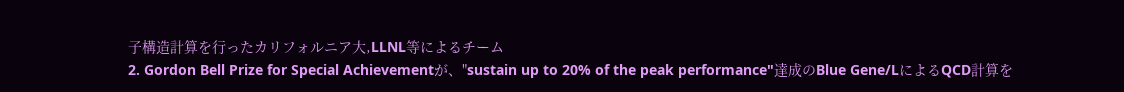子構造計算を行ったカリフォルニア大,LLNL等によるチーム
2. Gordon Bell Prize for Special Achievementが、"sustain up to 20% of the peak performance"達成のBlue Gene/LによるQCD計算を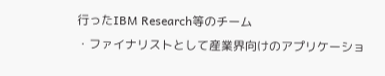行ったIBM Research等のチーム
・ファイナリストとして産業界向けのアプリケーショ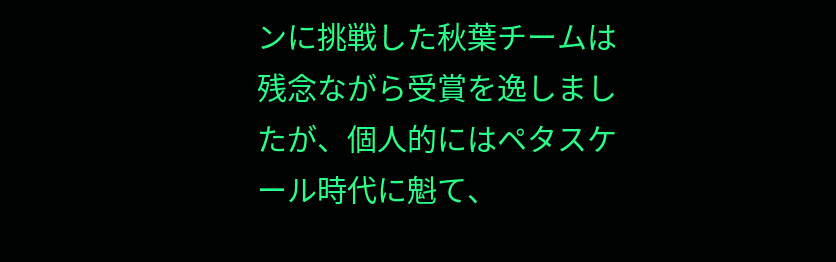ンに挑戦した秋葉チームは残念ながら受賞を逸しましたが、個人的にはペタスケール時代に魁て、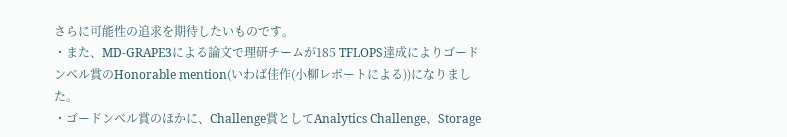さらに可能性の追求を期待したいものです。
・また、MD-GRAPE3による論文で理研チームが185 TFLOPS達成によりゴードンベル賞のHonorable mention(いわば佳作(小柳レポートによる))になりました。
・ゴードンベル賞のほかに、Challenge賞としてAnalytics Challenge、Storage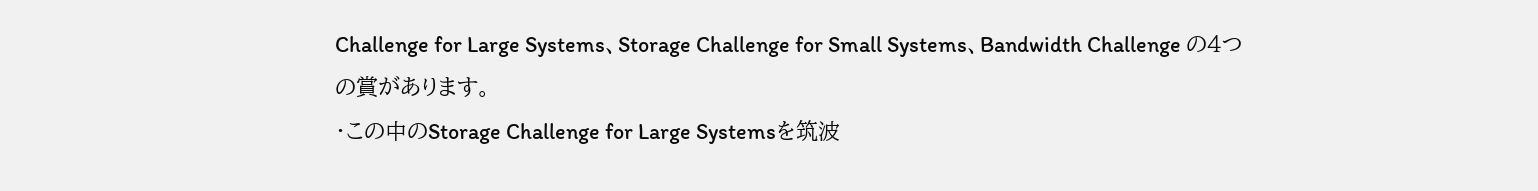Challenge for Large Systems、Storage Challenge for Small Systems、Bandwidth Challenge の4つの賞があります。
・この中のStorage Challenge for Large Systemsを筑波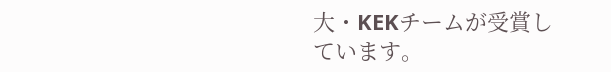大・KEKチームが受賞しています。